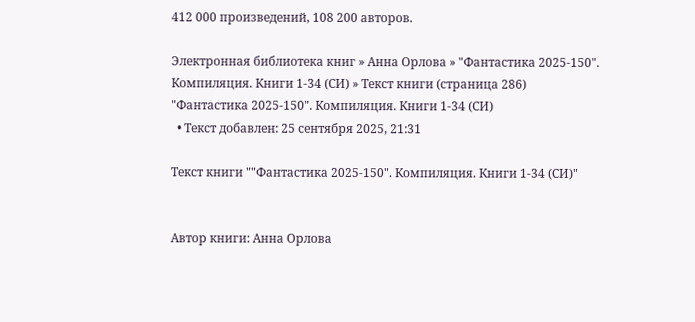412 000 произведений, 108 200 авторов.

Электронная библиотека книг » Анна Орлова » "Фантастика 2025-150". Компиляция. Книги 1-34 (СИ) » Текст книги (страница 286)
"Фантастика 2025-150". Компиляция. Книги 1-34 (СИ)
  • Текст добавлен: 25 сентября 2025, 21:31

Текст книги ""Фантастика 2025-150". Компиляция. Книги 1-34 (СИ)"


Автор книги: Анна Орлова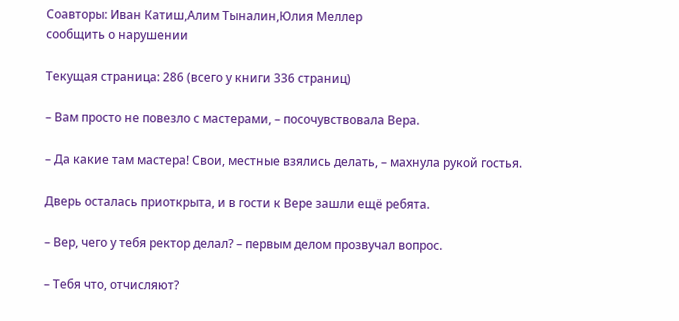Соавторы: Иван Катиш,Алим Тыналин,Юлия Меллер
сообщить о нарушении

Текущая страница: 286 (всего у книги 336 страниц)

– Вам просто не повезло с мастерами, – посочувствовала Вера.

– Да какие там мастера! Свои, местные взялись делать, – махнула рукой гостья.

Дверь осталась приоткрыта, и в гости к Вере зашли ещё ребята.

– Вер, чего у тебя ректор делал? – первым делом прозвучал вопрос.

– Тебя что, отчисляют?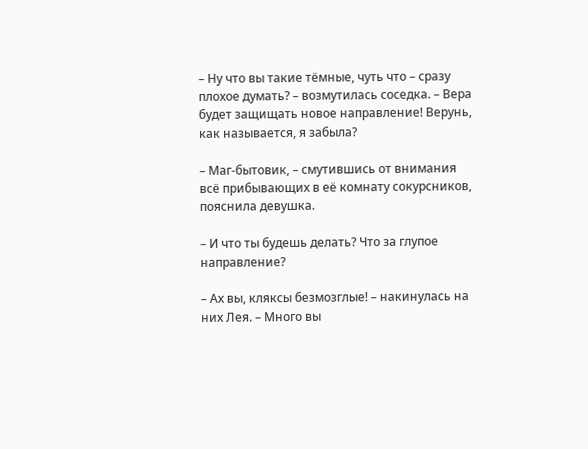– Ну что вы такие тёмные, чуть что – сразу плохое думать? – возмутилась соседка. – Вера будет защищать новое направление! Верунь, как называется, я забыла?

– Маг-бытовик, – смутившись от внимания всё прибывающих в её комнату сокурсников, пояснила девушка.

– И что ты будешь делать? Что за глупое направление?

– Ах вы, кляксы безмозглые! – накинулась на них Лея. – Много вы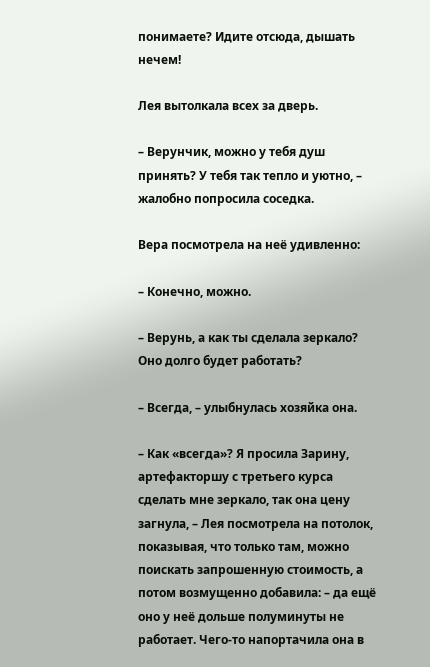понимаете? Идите отсюда, дышать нечем!

Лея вытолкала всех за дверь.

– Верунчик, можно у тебя душ принять? У тебя так тепло и уютно, – жалобно попросила соседка.

Вера посмотрела на неё удивленно:

– Конечно, можно.

– Верунь, а как ты сделала зеркало? Оно долго будет работать?

– Всегда, – улыбнулась хозяйка она.

– Как «всегда»? Я просила Зарину, артефакторшу с третьего курса сделать мне зеркало, так она цену загнула, – Лея посмотрела на потолок, показывая, что только там, можно поискать запрошенную стоимость, а потом возмущенно добавила: – да ещё оно у неё дольше полуминуты не работает. Чего-то напортачила она в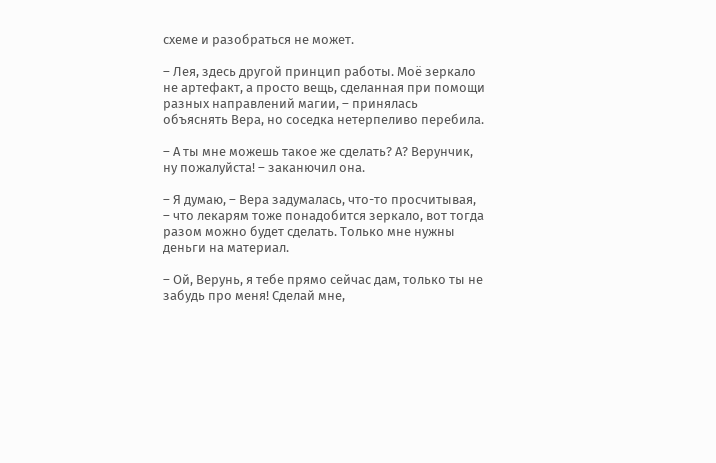схеме и разобраться не может.

– Лея, здесь другой принцип работы. Моё зеркало не артефакт, а просто вещь, сделанная при помощи разных направлений магии, – принялась объяснять Вера, но соседка нетерпеливо перебила.

– А ты мне можешь такое же сделать? А? Верунчик, ну пожалуйста! – заканючил она.

– Я думаю, – Вера задумалась, что-то просчитывая, – что лекарям тоже понадобится зеркало, вот тогда разом можно будет сделать. Только мне нужны деньги на материал.

– Ой, Верунь, я тебе прямо сейчас дам, только ты не забудь про меня! Сделай мне,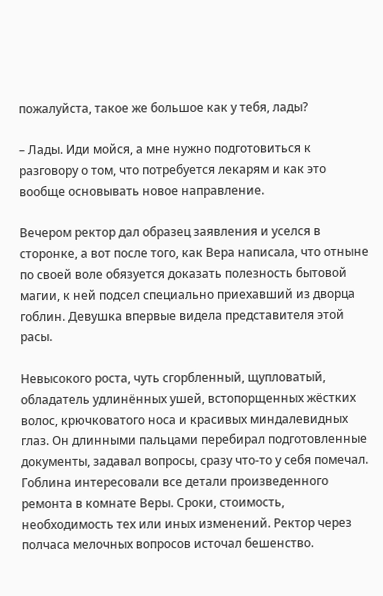пожалуйста, такое же большое как у тебя, лады?

– Лады. Иди мойся, а мне нужно подготовиться к разговору о том, что потребуется лекарям и как это вообще основывать новое направление.

Вечером ректор дал образец заявления и уселся в сторонке, а вот после того, как Вера написала, что отныне по своей воле обязуется доказать полезность бытовой магии, к ней подсел специально приехавший из дворца гоблин. Девушка впервые видела представителя этой расы.

Невысокого роста, чуть сгорбленный, щупловатый, обладатель удлинённых ушей, встопорщенных жёстких волос, крючковатого носа и красивых миндалевидных глаз. Он длинными пальцами перебирал подготовленные документы, задавал вопросы, сразу что-то у себя помечал. Гоблина интересовали все детали произведенного ремонта в комнате Веры. Сроки, стоимость, необходимость тех или иных изменений. Ректор через полчаса мелочных вопросов источал бешенство.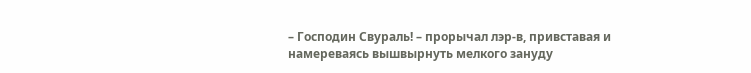– Господин Свураль! – прорычал лэр-в, привставая и намереваясь вышвырнуть мелкого зануду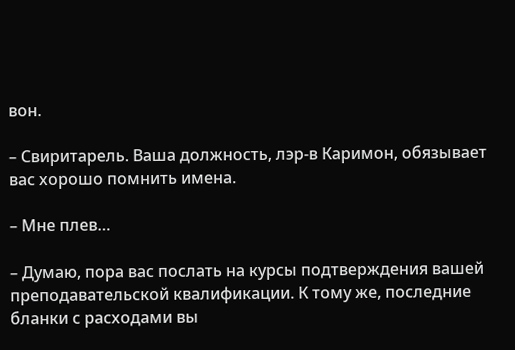вон.

– Свиритарель. Ваша должность, лэр-в Каримон, обязывает вас хорошо помнить имена.

– Мне плев…

– Думаю, пора вас послать на курсы подтверждения вашей преподавательской квалификации. К тому же, последние бланки с расходами вы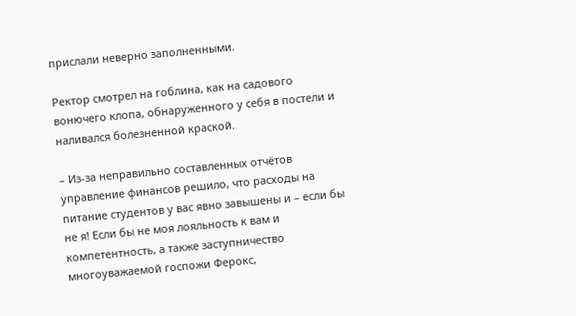прислали неверно заполненными.

Ректор смотрел на гоблина, как на садового вонючего клопа, обнаруженного у себя в постели и наливался болезненной краской.

– Из-за неправильно составленных отчётов управление финансов решило, что расходы на питание студентов у вас явно завышены и – если бы не я! Если бы не моя лояльность к вам и компетентность, а также заступничество многоуважаемой госпожи Ферокс,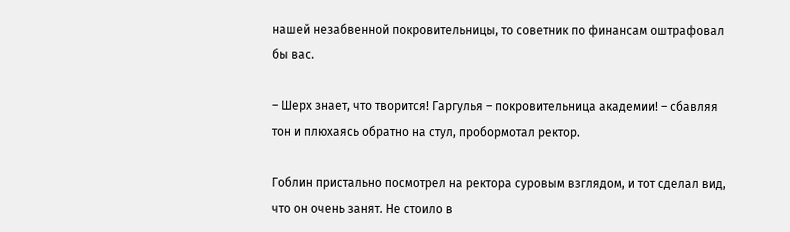нашей незабвенной покровительницы, то советник по финансам оштрафовал бы вас.

– Шерх знает, что творится! Гаргулья – покровительница академии! – сбавляя тон и плюхаясь обратно на стул, пробормотал ректор.

Гоблин пристально посмотрел на ректора суровым взглядом, и тот сделал вид, что он очень занят. Не стоило в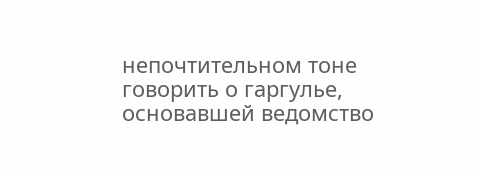непочтительном тоне говорить о гаргулье, основавшей ведомство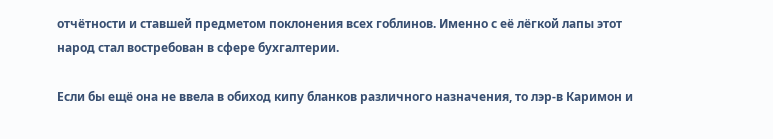отчётности и ставшей предметом поклонения всех гоблинов. Именно с её лёгкой лапы этот народ стал востребован в сфере бухгалтерии.

Если бы ещё она не ввела в обиход кипу бланков различного назначения, то лэр-в Каримон и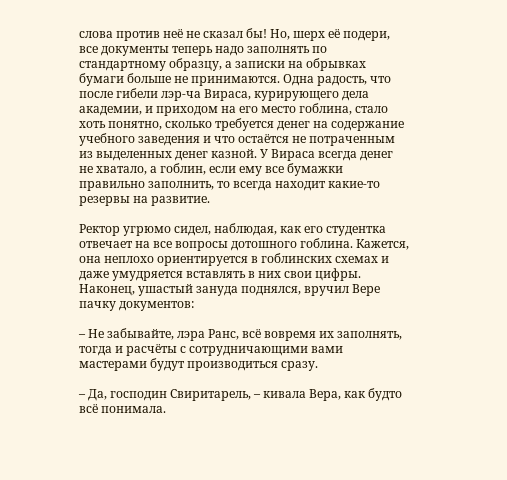слова против неё не сказал бы! Но, шерх её подери, все документы теперь надо заполнять по стандартному образцу, а записки на обрывках бумаги больше не принимаются. Одна радость, что после гибели лэр-ча Вираса, курирующего дела академии, и приходом на его место гоблина, стало хоть понятно, сколько требуется денег на содержание учебного заведения и что остаётся не потраченным из выделенных денег казной. У Вираса всегда денег не хватало, а гоблин, если ему все бумажки правильно заполнить, то всегда находит какие-то резервы на развитие.

Ректор угрюмо сидел, наблюдая, как его студентка отвечает на все вопросы дотошного гоблина. Кажется, она неплохо ориентируется в гоблинских схемах и даже умудряется вставлять в них свои цифры. Наконец, ушастый зануда поднялся, вручил Вере пачку документов:

– Не забывайте, лэра Ранс, всё вовремя их заполнять, тогда и расчёты с сотрудничающими вами мастерами будут производиться сразу.

– Да, господин Свиритарель, – кивала Вера, как будто всё понимала.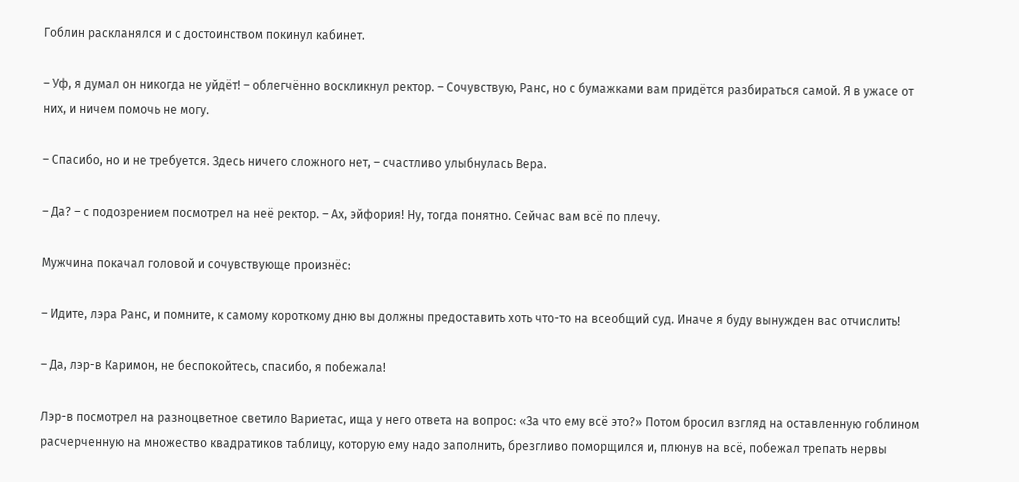Гоблин раскланялся и с достоинством покинул кабинет.

– Уф, я думал он никогда не уйдёт! – облегчённо воскликнул ректор. – Сочувствую, Ранс, но с бумажками вам придётся разбираться самой. Я в ужасе от них, и ничем помочь не могу.

– Спасибо, но и не требуется. Здесь ничего сложного нет, – счастливо улыбнулась Вера.

– Да? – с подозрением посмотрел на неё ректор. – Ах, эйфория! Ну, тогда понятно. Сейчас вам всё по плечу.

Мужчина покачал головой и сочувствующе произнёс:

– Идите, лэра Ранс, и помните, к самому короткому дню вы должны предоставить хоть что-то на всеобщий суд. Иначе я буду вынужден вас отчислить!

– Да, лэр-в Каримон, не беспокойтесь, спасибо, я побежала!

Лэр-в посмотрел на разноцветное светило Вариетас, ища у него ответа на вопрос: «За что ему всё это?» Потом бросил взгляд на оставленную гоблином расчерченную на множество квадратиков таблицу, которую ему надо заполнить, брезгливо поморщился и, плюнув на всё, побежал трепать нервы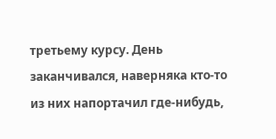третьему курсу. День заканчивался, наверняка кто-то из них напортачил где-нибудь,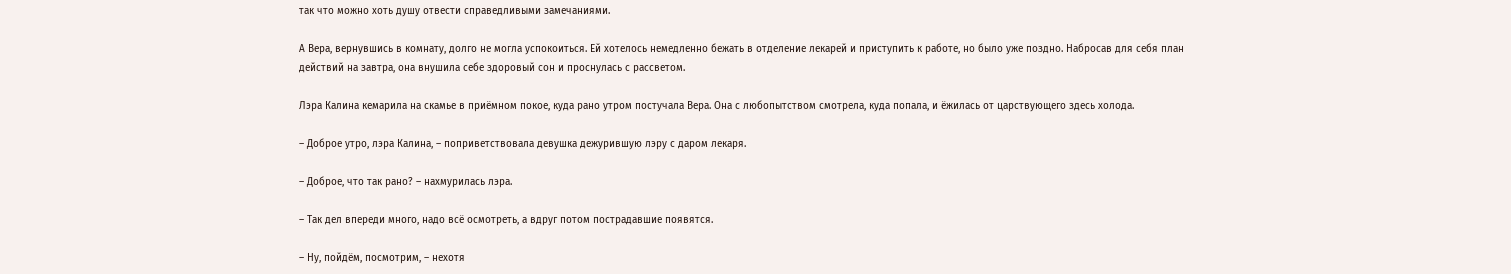так что можно хоть душу отвести справедливыми замечаниями.

А Вера, вернувшись в комнату, долго не могла успокоиться. Ей хотелось немедленно бежать в отделение лекарей и приступить к работе, но было уже поздно. Набросав для себя план действий на завтра, она внушила себе здоровый сон и проснулась с рассветом.

Лэра Калина кемарила на скамье в приёмном покое, куда рано утром постучала Вера. Она с любопытством смотрела, куда попала, и ёжилась от царствующего здесь холода.

– Доброе утро, лэра Калина, – поприветствовала девушка дежурившую лэру с даром лекаря.

– Доброе, что так рано? – нахмурилась лэра.

– Так дел впереди много, надо всё осмотреть, а вдруг потом пострадавшие появятся.

– Ну, пойдём, посмотрим, – нехотя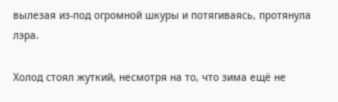вылезая из-под огромной шкуры и потягиваясь, протянула лэра.

Холод стоял жуткий, несмотря на то, что зима ещё не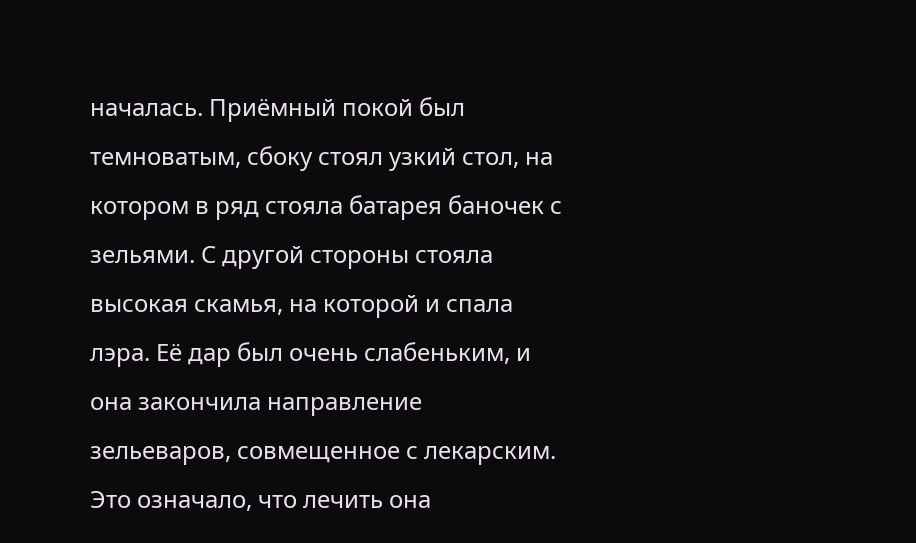началась. Приёмный покой был темноватым, сбоку стоял узкий стол, на котором в ряд стояла батарея баночек с зельями. С другой стороны стояла высокая скамья, на которой и спала лэра. Её дар был очень слабеньким, и она закончила направление зельеваров, совмещенное с лекарским. Это означало, что лечить она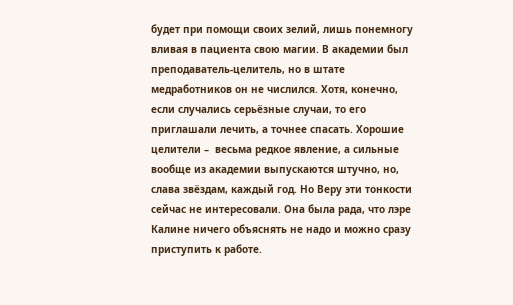будет при помощи своих зелий, лишь понемногу вливая в пациента свою магии. В академии был преподаватель-целитель, но в штате медработников он не числился. Хотя, конечно, если случались серьёзные случаи, то его приглашали лечить, а точнее спасать. Хорошие целители –  весьма редкое явление, а сильные вообще из академии выпускаются штучно, но, слава звёздам, каждый год. Но Веру эти тонкости сейчас не интересовали. Она была рада, что лэре Калине ничего объяснять не надо и можно сразу приступить к работе.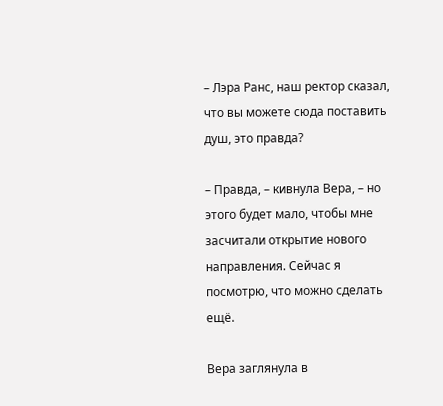– Лэра Ранс, наш ректор сказал, что вы можете сюда поставить душ, это правда?

– Правда, – кивнула Вера, – но этого будет мало, чтобы мне засчитали открытие нового направления. Сейчас я посмотрю, что можно сделать ещё.

Вера заглянула в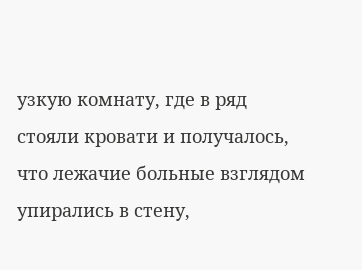узкую комнату, где в ряд стояли кровати и получалось, что лежачие больные взглядом упирались в стену,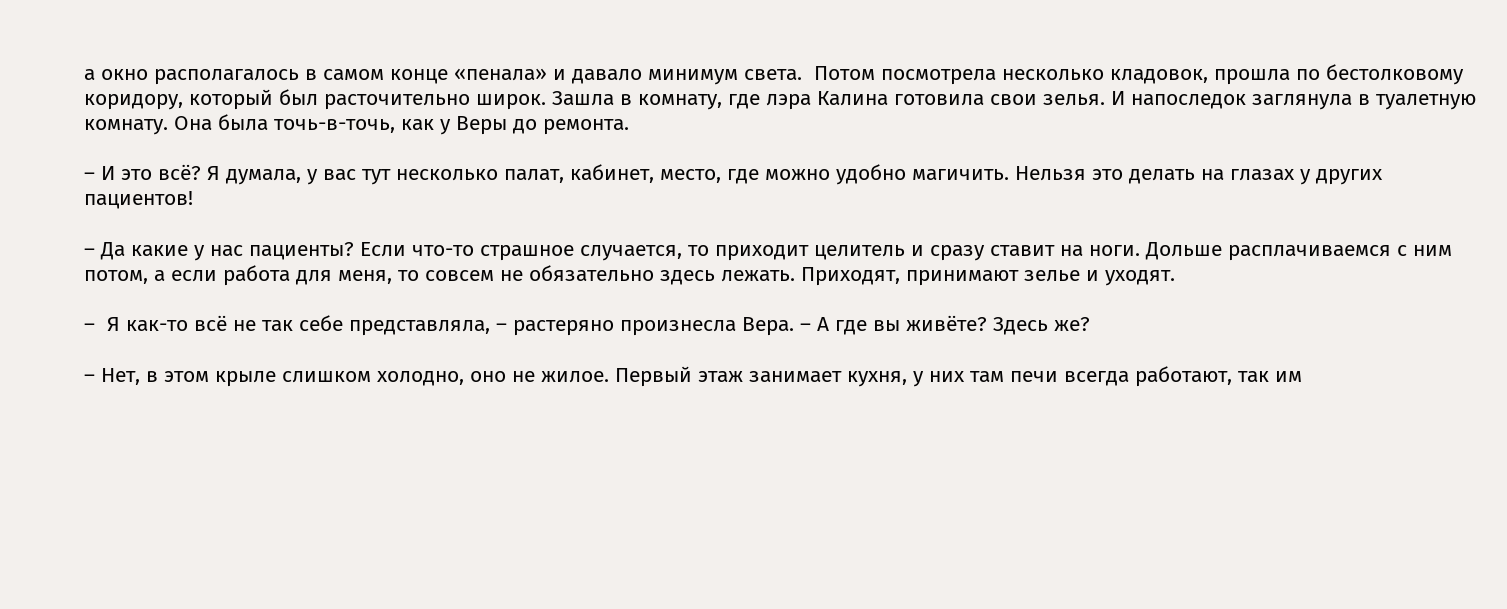а окно располагалось в самом конце «пенала» и давало минимум света.  Потом посмотрела несколько кладовок, прошла по бестолковому коридору, который был расточительно широк. Зашла в комнату, где лэра Калина готовила свои зелья. И напоследок заглянула в туалетную комнату. Она была точь-в-точь, как у Веры до ремонта.

– И это всё? Я думала, у вас тут несколько палат, кабинет, место, где можно удобно магичить. Нельзя это делать на глазах у других пациентов!

– Да какие у нас пациенты? Если что-то страшное случается, то приходит целитель и сразу ставит на ноги. Дольше расплачиваемся с ним потом, а если работа для меня, то совсем не обязательно здесь лежать. Приходят, принимают зелье и уходят.

–  Я как-то всё не так себе представляла, – растеряно произнесла Вера. – А где вы живёте? Здесь же?

– Нет, в этом крыле слишком холодно, оно не жилое. Первый этаж занимает кухня, у них там печи всегда работают, так им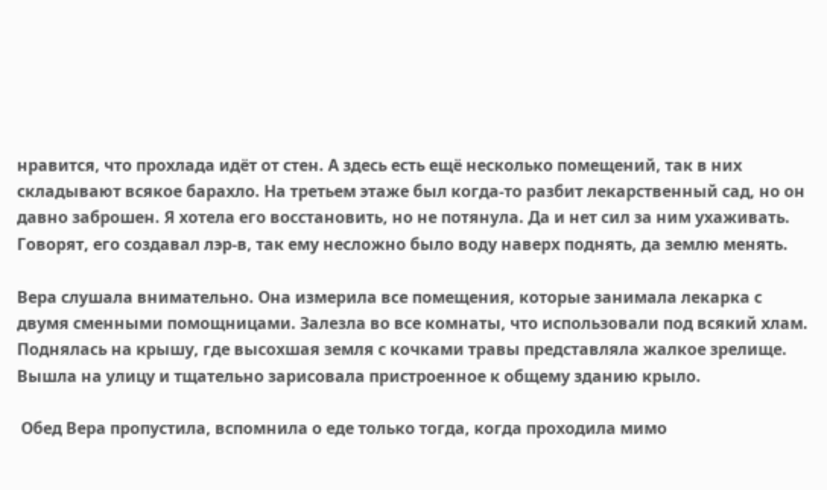нравится, что прохлада идёт от стен. А здесь есть ещё несколько помещений, так в них складывают всякое барахло. На третьем этаже был когда-то разбит лекарственный сад, но он давно заброшен. Я хотела его восстановить, но не потянула. Да и нет сил за ним ухаживать. Говорят, его создавал лэр-в, так ему несложно было воду наверх поднять, да землю менять.

Вера слушала внимательно. Она измерила все помещения, которые занимала лекарка с двумя сменными помощницами. Залезла во все комнаты, что использовали под всякий хлам. Поднялась на крышу, где высохшая земля с кочками травы представляла жалкое зрелище. Вышла на улицу и тщательно зарисовала пристроенное к общему зданию крыло.

 Обед Вера пропустила, вспомнила о еде только тогда, когда проходила мимо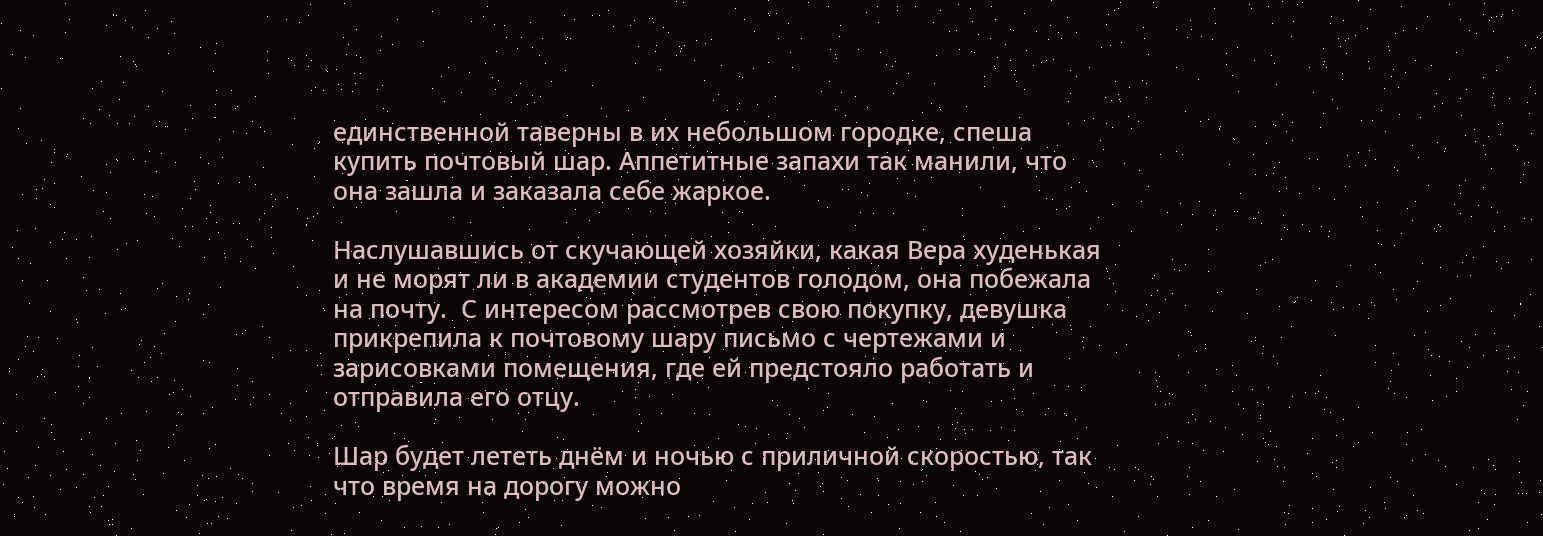единственной таверны в их небольшом городке, спеша купить почтовый шар. Аппетитные запахи так манили, что она зашла и заказала себе жаркое.

Наслушавшись от скучающей хозяйки, какая Вера худенькая и не морят ли в академии студентов голодом, она побежала на почту.  С интересом рассмотрев свою покупку, девушка прикрепила к почтовому шару письмо с чертежами и зарисовками помещения, где ей предстояло работать и отправила его отцу.

Шар будет лететь днём и ночью с приличной скоростью, так что время на дорогу можно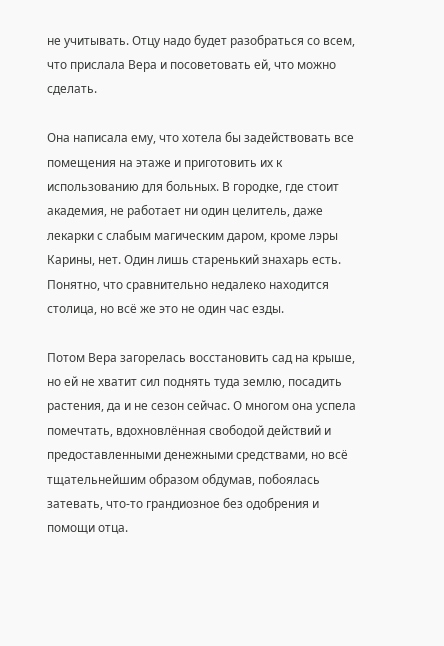не учитывать. Отцу надо будет разобраться со всем, что прислала Вера и посоветовать ей, что можно сделать.

Она написала ему, что хотела бы задействовать все помещения на этаже и приготовить их к использованию для больных. В городке, где стоит академия, не работает ни один целитель, даже лекарки с слабым магическим даром, кроме лэры Карины, нет. Один лишь старенький знахарь есть. Понятно, что сравнительно недалеко находится столица, но всё же это не один час езды.

Потом Вера загорелась восстановить сад на крыше, но ей не хватит сил поднять туда землю, посадить растения, да и не сезон сейчас. О многом она успела помечтать, вдохновлённая свободой действий и предоставленными денежными средствами, но всё тщательнейшим образом обдумав, побоялась затевать, что-то грандиозное без одобрения и помощи отца.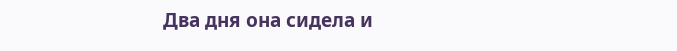Два дня она сидела и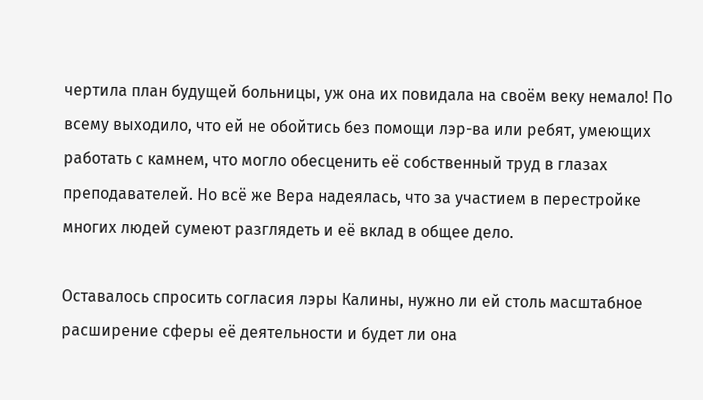чертила план будущей больницы, уж она их повидала на своём веку немало! По всему выходило, что ей не обойтись без помощи лэр-ва или ребят, умеющих работать с камнем, что могло обесценить её собственный труд в глазах преподавателей. Но всё же Вера надеялась, что за участием в перестройке многих людей сумеют разглядеть и её вклад в общее дело.

Оставалось спросить согласия лэры Калины, нужно ли ей столь масштабное расширение сферы её деятельности и будет ли она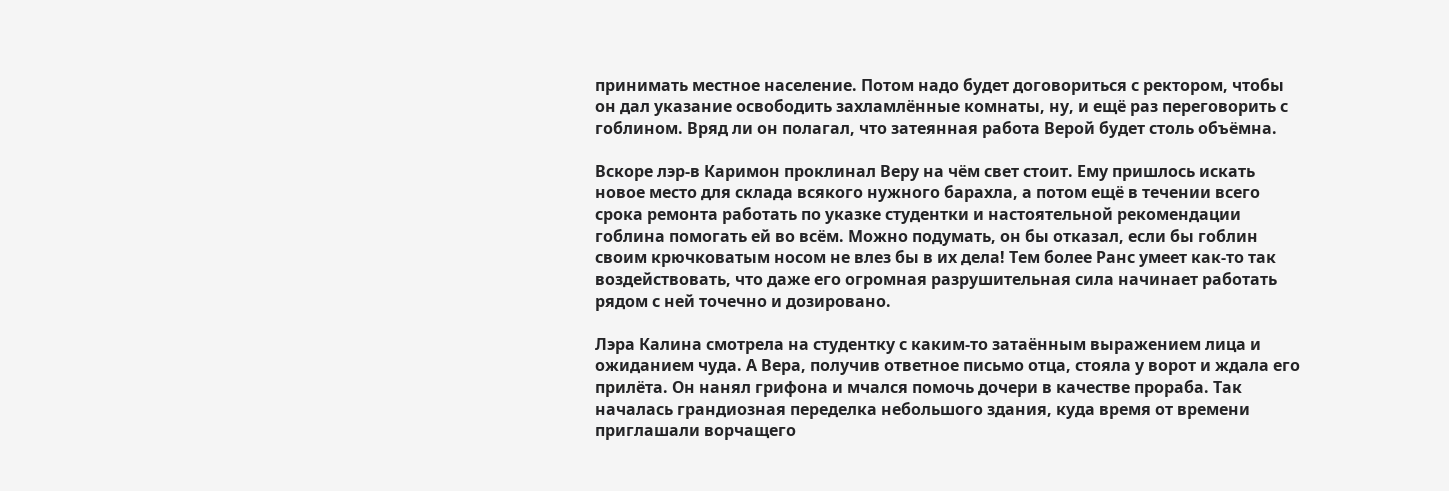принимать местное население. Потом надо будет договориться с ректором, чтобы он дал указание освободить захламлённые комнаты, ну, и ещё раз переговорить с гоблином. Вряд ли он полагал, что затеянная работа Верой будет столь объёмна.

Вскоре лэр-в Каримон проклинал Веру на чём свет стоит. Ему пришлось искать новое место для склада всякого нужного барахла, а потом ещё в течении всего срока ремонта работать по указке студентки и настоятельной рекомендации гоблина помогать ей во всём. Можно подумать, он бы отказал, если бы гоблин своим крючковатым носом не влез бы в их дела! Тем более Ранс умеет как-то так воздействовать, что даже его огромная разрушительная сила начинает работать рядом с ней точечно и дозировано.

Лэра Калина смотрела на студентку с каким-то затаённым выражением лица и ожиданием чуда. А Вера, получив ответное письмо отца, стояла у ворот и ждала его прилёта. Он нанял грифона и мчался помочь дочери в качестве прораба. Так началась грандиозная переделка небольшого здания, куда время от времени приглашали ворчащего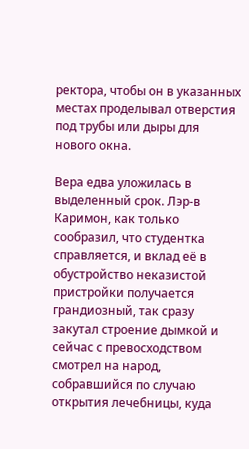ректора, чтобы он в указанных местах проделывал отверстия под трубы или дыры для нового окна.

Вера едва уложилась в выделенный срок. Лэр-в Каримон, как только сообразил, что студентка справляется, и вклад её в обустройство неказистой пристройки получается грандиозный, так сразу закутал строение дымкой и сейчас с превосходством смотрел на народ, собравшийся по случаю открытия лечебницы, куда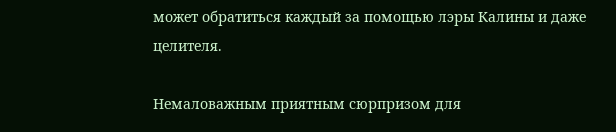может обратиться каждый за помощью лэры Калины и даже целителя.

Немаловажным приятным сюрпризом для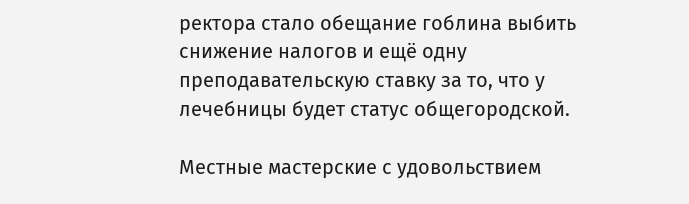ректора стало обещание гоблина выбить снижение налогов и ещё одну преподавательскую ставку за то, что у лечебницы будет статус общегородской.

Местные мастерские с удовольствием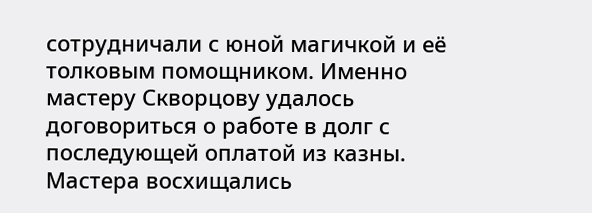сотрудничали с юной магичкой и её толковым помощником. Именно мастеру Скворцову удалось договориться о работе в долг с последующей оплатой из казны. Мастера восхищались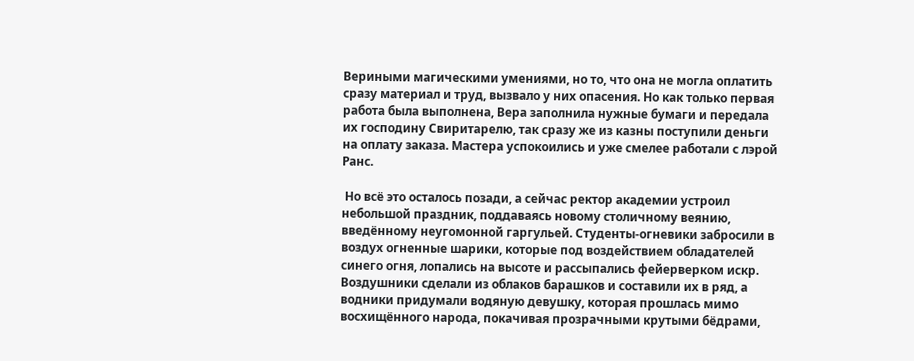Вериными магическими умениями, но то, что она не могла оплатить сразу материал и труд, вызвало у них опасения. Но как только первая работа была выполнена, Вера заполнила нужные бумаги и передала их господину Свиритарелю, так сразу же из казны поступили деньги на оплату заказа. Мастера успокоились и уже смелее работали с лэрой Ранс.

 Но всё это осталось позади, а сейчас ректор академии устроил небольшой праздник, поддаваясь новому столичному веянию, введённому неугомонной гаргульей. Студенты-огневики забросили в воздух огненные шарики, которые под воздействием обладателей синего огня, лопались на высоте и рассыпались фейерверком искр. Воздушники сделали из облаков барашков и составили их в ряд, а водники придумали водяную девушку, которая прошлась мимо восхищённого народа, покачивая прозрачными крутыми бёдрами,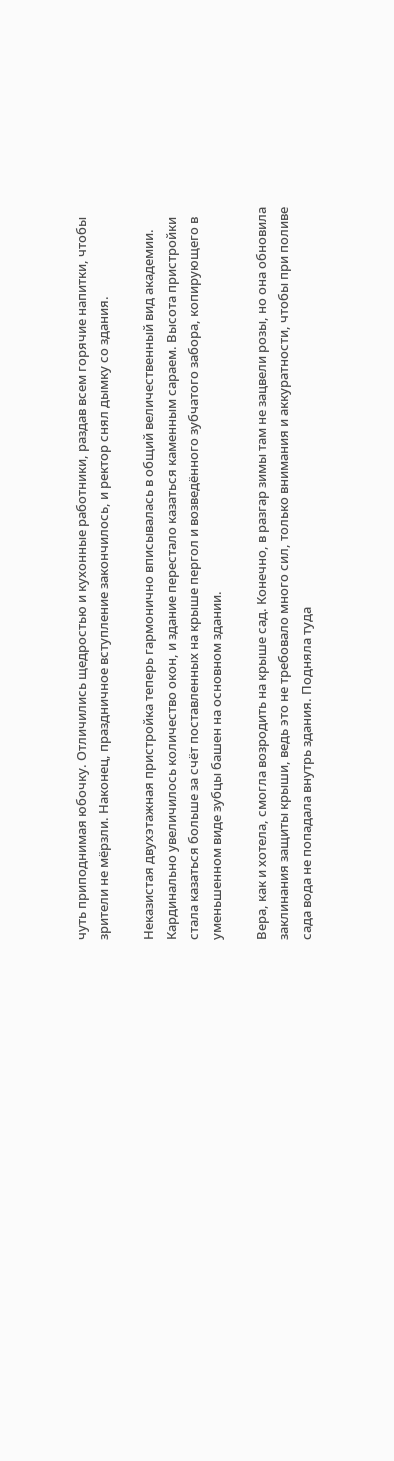чуть приподнимая юбочку. Отличились щедростью и кухонные работники, раздав всем горячие напитки, чтобы зрители не мёрзли. Наконец, праздничное вступление закончилось, и ректор снял дымку со здания.

Неказистая двухэтажная пристройка теперь гармонично вписывалась в общий величественный вид академии. Кардинально увеличилось количество окон, и здание перестало казаться каменным сараем. Высота пристройки стала казаться больше за счёт поставленных на крыше пергол и возведённого зубчатого забора, копирующего в уменьшенном виде зубцы башен на основном здании.

Вера, как и хотела, смогла возродить на крыше сад. Конечно, в разгар зимы там не зацвели розы, но она обновила заклинания защиты крыши, ведь это не требовало много сил, только внимания и аккуратности, чтобы при поливе сада вода не попадала внутрь здания. Подняла туда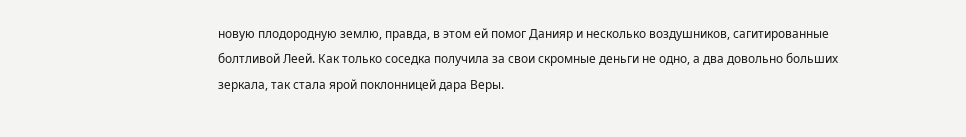новую плодородную землю, правда, в этом ей помог Данияр и несколько воздушников, сагитированные болтливой Леей. Как только соседка получила за свои скромные деньги не одно, а два довольно больших зеркала, так стала ярой поклонницей дара Веры.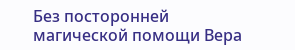Без посторонней магической помощи Вера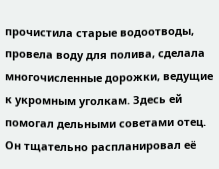прочистила старые водоотводы, провела воду для полива, сделала многочисленные дорожки, ведущие к укромным уголкам. Здесь ей помогал дельными советами отец. Он тщательно распланировал её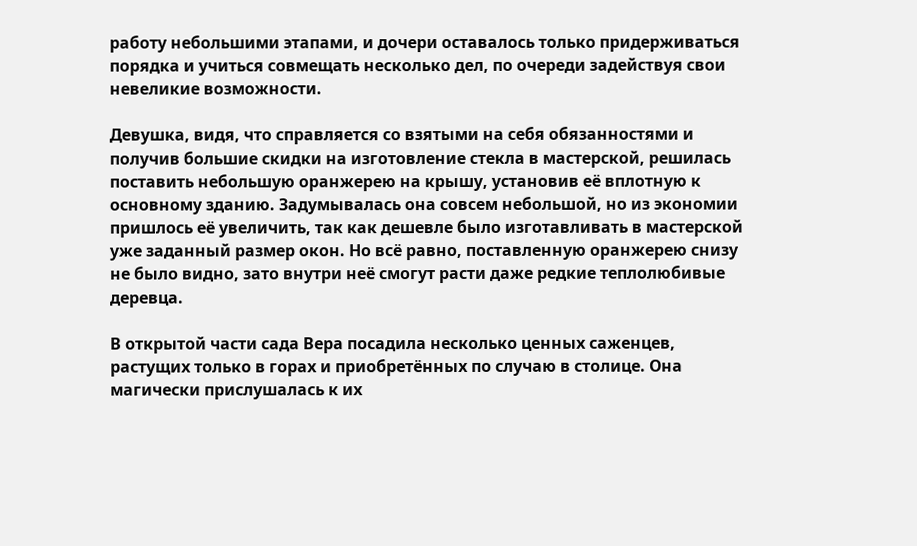работу небольшими этапами, и дочери оставалось только придерживаться порядка и учиться совмещать несколько дел, по очереди задействуя свои невеликие возможности.

Девушка, видя, что справляется со взятыми на себя обязанностями и получив большие скидки на изготовление стекла в мастерской, решилась поставить небольшую оранжерею на крышу, установив её вплотную к основному зданию. Задумывалась она совсем небольшой, но из экономии пришлось её увеличить, так как дешевле было изготавливать в мастерской уже заданный размер окон. Но всё равно, поставленную оранжерею снизу не было видно, зато внутри неё смогут расти даже редкие теплолюбивые деревца.

В открытой части сада Вера посадила несколько ценных саженцев, растущих только в горах и приобретённых по случаю в столице. Она магически прислушалась к их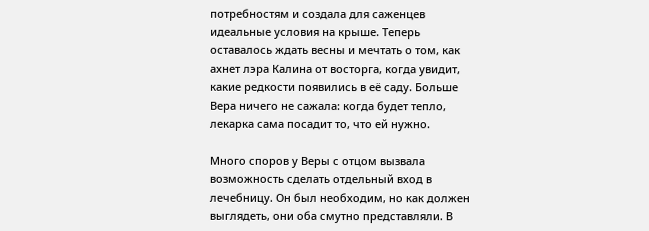потребностям и создала для саженцев идеальные условия на крыше. Теперь оставалось ждать весны и мечтать о том, как ахнет лэра Калина от восторга, когда увидит, какие редкости появились в её саду. Больше Вера ничего не сажала: когда будет тепло, лекарка сама посадит то, что ей нужно.

Много споров у Веры с отцом вызвала возможность сделать отдельный вход в лечебницу. Он был необходим, но как должен выглядеть, они оба смутно представляли. В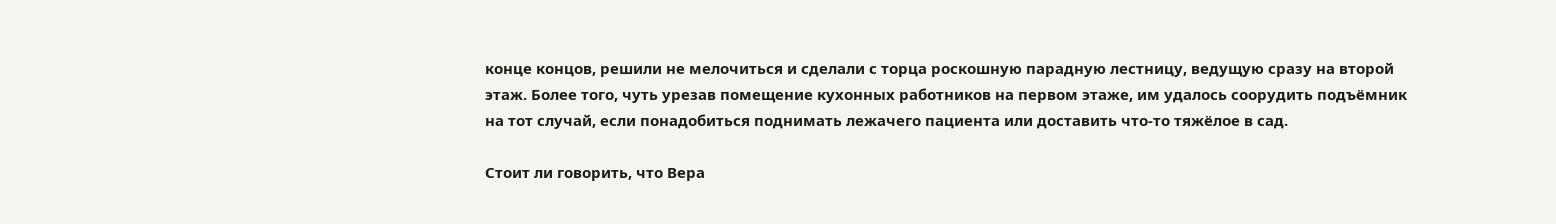конце концов, решили не мелочиться и сделали с торца роскошную парадную лестницу, ведущую сразу на второй этаж. Более того, чуть урезав помещение кухонных работников на первом этаже, им удалось соорудить подъёмник на тот случай, если понадобиться поднимать лежачего пациента или доставить что-то тяжёлое в сад.

Стоит ли говорить, что Вера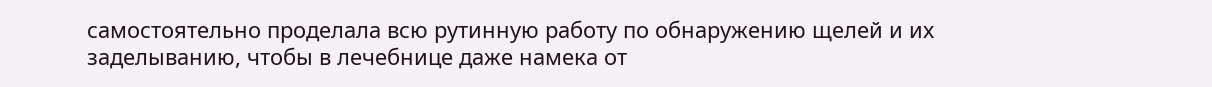самостоятельно проделала всю рутинную работу по обнаружению щелей и их заделыванию, чтобы в лечебнице даже намека от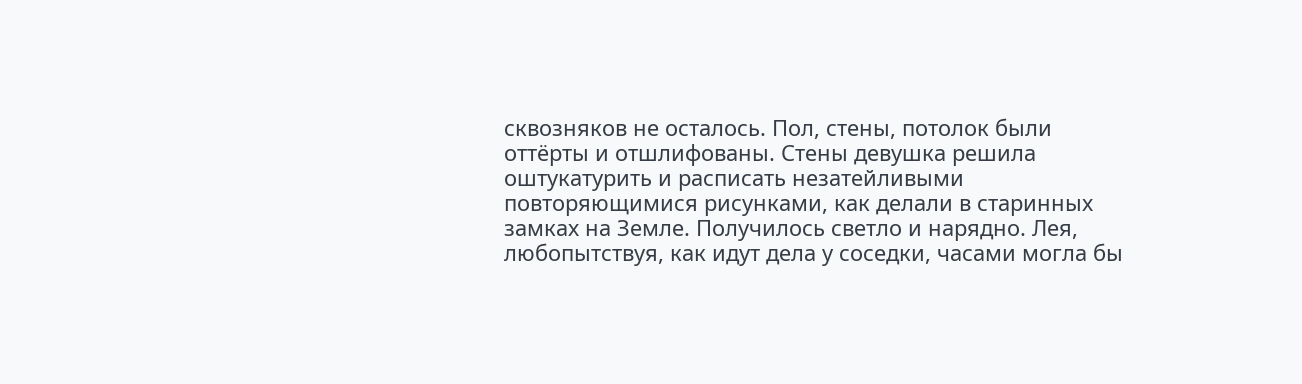сквозняков не осталось. Пол, стены, потолок были оттёрты и отшлифованы. Стены девушка решила оштукатурить и расписать незатейливыми повторяющимися рисунками, как делали в старинных замках на Земле. Получилось светло и нарядно. Лея, любопытствуя, как идут дела у соседки, часами могла бы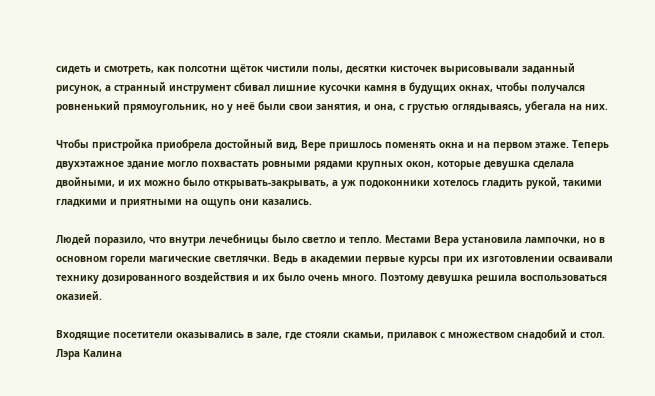сидеть и смотреть, как полсотни щёток чистили полы, десятки кисточек вырисовывали заданный рисунок, а странный инструмент сбивал лишние кусочки камня в будущих окнах, чтобы получался ровненький прямоугольник, но у неё были свои занятия, и она, с грустью оглядываясь, убегала на них.

Чтобы пристройка приобрела достойный вид, Вере пришлось поменять окна и на первом этаже. Теперь двухэтажное здание могло похвастать ровными рядами крупных окон, которые девушка сделала двойными, и их можно было открывать-закрывать, а уж подоконники хотелось гладить рукой, такими гладкими и приятными на ощупь они казались.

Людей поразило, что внутри лечебницы было светло и тепло. Местами Вера установила лампочки, но в основном горели магические светлячки. Ведь в академии первые курсы при их изготовлении осваивали технику дозированного воздействия и их было очень много. Поэтому девушка решила воспользоваться оказией.

Входящие посетители оказывались в зале, где стояли скамьи, прилавок с множеством снадобий и стол. Лэра Калина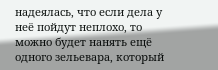надеялась, что если дела у неё пойдут неплохо, то можно будет нанять ещё одного зельевара, который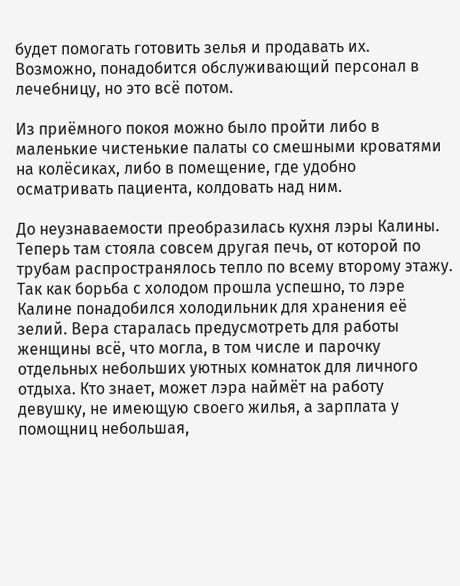будет помогать готовить зелья и продавать их. Возможно, понадобится обслуживающий персонал в лечебницу, но это всё потом.

Из приёмного покоя можно было пройти либо в маленькие чистенькие палаты со смешными кроватями на колёсиках, либо в помещение, где удобно осматривать пациента, колдовать над ним.

До неузнаваемости преобразилась кухня лэры Калины. Теперь там стояла совсем другая печь, от которой по трубам распространялось тепло по всему второму этажу. Так как борьба с холодом прошла успешно, то лэре Калине понадобился холодильник для хранения её зелий. Вера старалась предусмотреть для работы женщины всё, что могла, в том числе и парочку отдельных небольших уютных комнаток для личного отдыха. Кто знает, может лэра наймёт на работу девушку, не имеющую своего жилья, а зарплата у помощниц небольшая,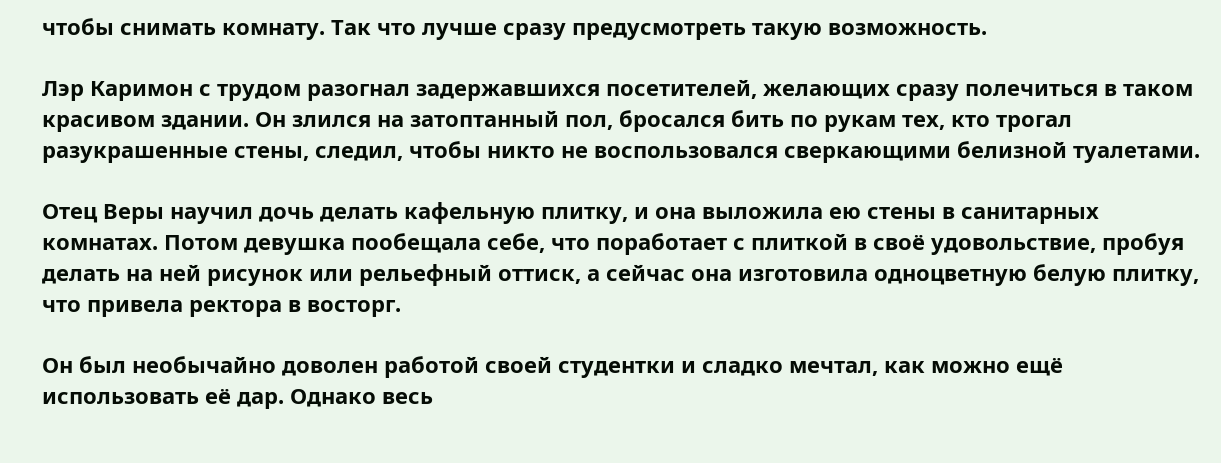чтобы снимать комнату. Так что лучше сразу предусмотреть такую возможность.

Лэр Каримон с трудом разогнал задержавшихся посетителей, желающих сразу полечиться в таком красивом здании. Он злился на затоптанный пол, бросался бить по рукам тех, кто трогал разукрашенные стены, следил, чтобы никто не воспользовался сверкающими белизной туалетами.

Отец Веры научил дочь делать кафельную плитку, и она выложила ею стены в санитарных комнатах. Потом девушка пообещала себе, что поработает с плиткой в своё удовольствие, пробуя делать на ней рисунок или рельефный оттиск, а сейчас она изготовила одноцветную белую плитку, что привела ректора в восторг.

Он был необычайно доволен работой своей студентки и сладко мечтал, как можно ещё использовать её дар. Однако весь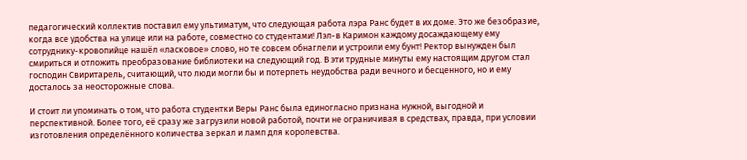педагогический коллектив поставил ему ультиматум, что следующая работа лэра Ранс будет в их доме. Это же безобразие, когда все удобства на улице или на работе, совместно со студентами! Лэл-в Каримон каждому досаждающему ему сотруднику-кровопийце нашёл «ласковое» слово, но те совсем обнаглели и устроили ему бунт! Ректор вынужден был смириться и отложить преобразование библиотеки на следующий год. В эти трудные минуты ему настоящим другом стал господин Свиритарель, считающий, что люди могли бы и потерпеть неудобства ради вечного и бесценного, но и ему досталось за неосторожные слова.

И стоит ли упоминать о том, что работа студентки Веры Ранс была единогласно признана нужной, выгодной и перспективной. Более того, её сразу же загрузили новой работой, почти не ограничивая в средствах, правда, при условии изготовления определённого количества зеркал и ламп для королевства.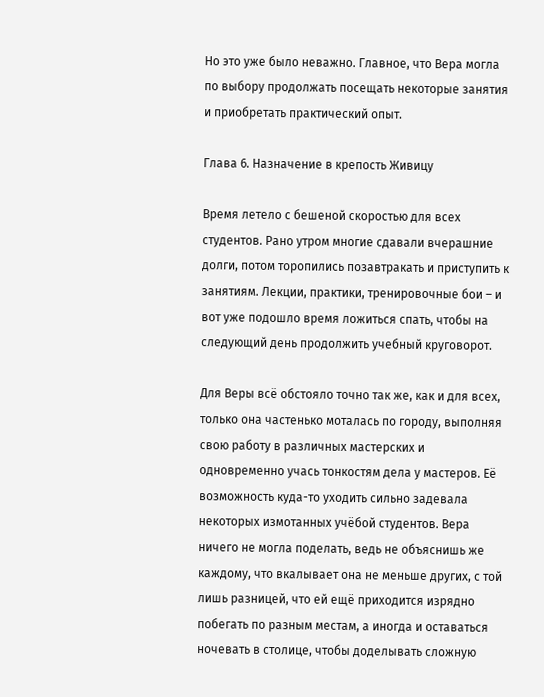Но это уже было неважно. Главное, что Вера могла по выбору продолжать посещать некоторые занятия и приобретать практический опыт.

Глава 6. Назначение в крепость Живицу

Время летело с бешеной скоростью для всех студентов. Рано утром многие сдавали вчерашние долги, потом торопились позавтракать и приступить к занятиям. Лекции, практики, тренировочные бои – и вот уже подошло время ложиться спать, чтобы на следующий день продолжить учебный круговорот.

Для Веры всё обстояло точно так же, как и для всех, только она частенько моталась по городу, выполняя свою работу в различных мастерских и одновременно учась тонкостям дела у мастеров. Её возможность куда-то уходить сильно задевала некоторых измотанных учёбой студентов. Вера ничего не могла поделать, ведь не объяснишь же каждому, что вкалывает она не меньше других, с той лишь разницей, что ей ещё приходится изрядно побегать по разным местам, а иногда и оставаться ночевать в столице, чтобы доделывать сложную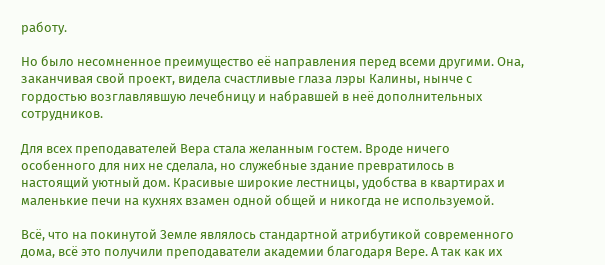работу.

Но было несомненное преимущество её направления перед всеми другими. Она, заканчивая свой проект, видела счастливые глаза лэры Калины, нынче с гордостью возглавлявшую лечебницу и набравшей в неё дополнительных сотрудников.

Для всех преподавателей Вера стала желанным гостем. Вроде ничего особенного для них не сделала, но служебные здание превратилось в настоящий уютный дом. Красивые широкие лестницы, удобства в квартирах и маленькие печи на кухнях взамен одной общей и никогда не используемой.

Всё, что на покинутой Земле являлось стандартной атрибутикой современного дома, всё это получили преподаватели академии благодаря Вере. А так как их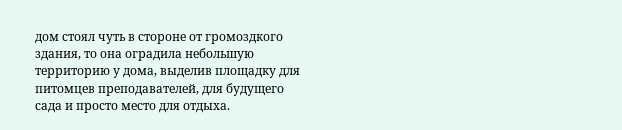дом стоял чуть в стороне от громоздкого здания, то она оградила небольшую территорию у дома, выделив площадку для питомцев преподавателей, для будущего сада и просто место для отдыха.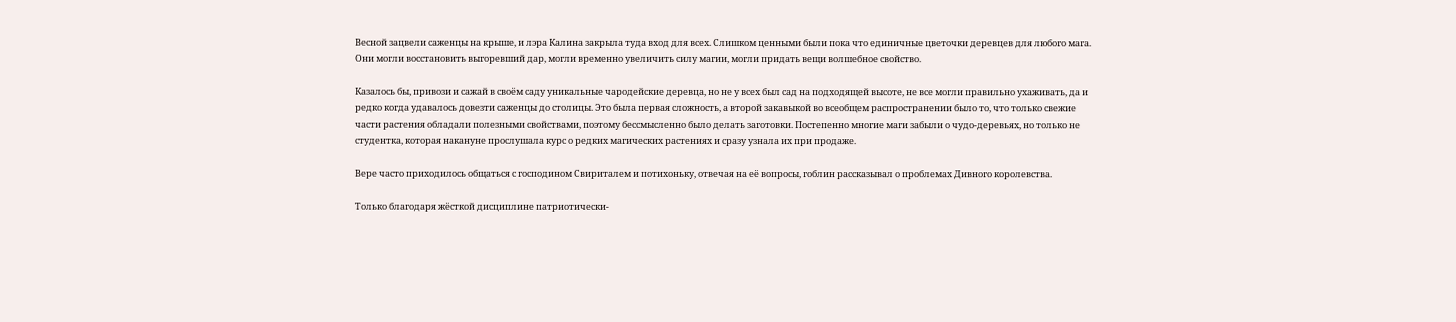Весной зацвели саженцы на крыше, и лэра Калина закрыла туда вход для всех. Слишком ценными были пока что единичные цветочки деревцев для любого мага. Они могли восстановить выгоревший дар, могли временно увеличить силу магии, могли придать вещи волшебное свойство.

Казалось бы, привози и сажай в своём саду уникальные чародейские деревца, но не у всех был сад на подходящей высоте, не все могли правильно ухаживать, да и редко когда удавалось довезти саженцы до столицы. Это была первая сложность, а второй закавыкой во всеобщем распространении было то, что только свежие части растения обладали полезными свойствами, поэтому бессмысленно было делать заготовки. Постепенно многие маги забыли о чудо-деревьях, но только не студентка, которая накануне прослушала курс о редких магических растениях и сразу узнала их при продаже.

Вере часто приходилось общаться с господином Свириталем и потихоньку, отвечая на её вопросы, гоблин рассказывал о проблемах Дивного королевства.

Только благодаря жёсткой дисциплине патриотически-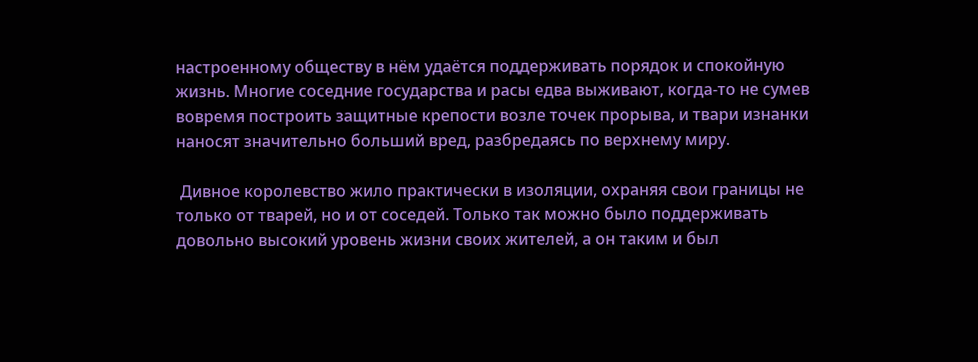настроенному обществу в нём удаётся поддерживать порядок и спокойную жизнь. Многие соседние государства и расы едва выживают, когда-то не сумев вовремя построить защитные крепости возле точек прорыва, и твари изнанки наносят значительно больший вред, разбредаясь по верхнему миру.

 Дивное королевство жило практически в изоляции, охраняя свои границы не только от тварей, но и от соседей. Только так можно было поддерживать довольно высокий уровень жизни своих жителей, а он таким и был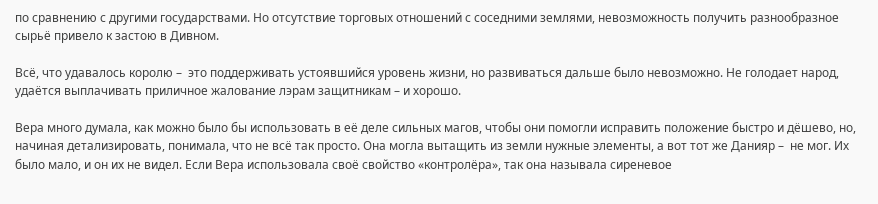по сравнению с другими государствами. Но отсутствие торговых отношений с соседними землями, невозможность получить разнообразное сырьё привело к застою в Дивном.

Всё, что удавалось королю –  это поддерживать устоявшийся уровень жизни, но развиваться дальше было невозможно. Не голодает народ, удаётся выплачивать приличное жалование лэрам защитникам – и хорошо.

Вера много думала, как можно было бы использовать в её деле сильных магов, чтобы они помогли исправить положение быстро и дёшево, но, начиная детализировать, понимала, что не всё так просто. Она могла вытащить из земли нужные элементы, а вот тот же Данияр –  не мог. Их было мало, и он их не видел. Если Вера использовала своё свойство «контролёра», так она называла сиреневое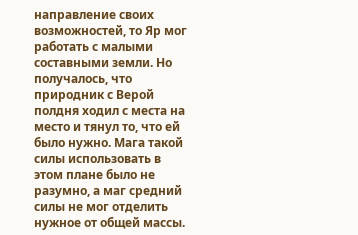направление своих возможностей, то Яр мог работать с малыми составными земли. Но получалось, что природник с Верой полдня ходил с места на место и тянул то, что ей было нужно. Мага такой силы использовать в этом плане было не разумно, а маг средний силы не мог отделить нужное от общей массы.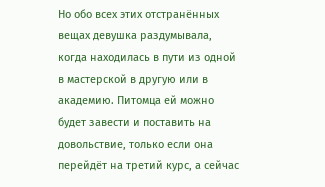Но обо всех этих отстранённых вещах девушка раздумывала, когда находилась в пути из одной в мастерской в другую или в академию. Питомца ей можно будет завести и поставить на довольствие, только если она перейдёт на третий курс, а сейчас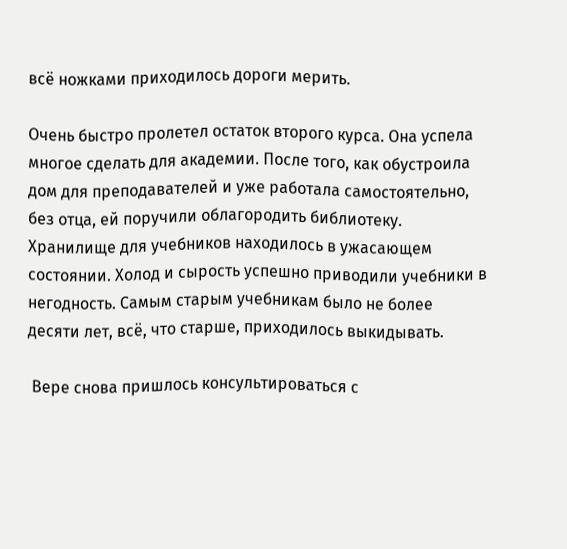всё ножками приходилось дороги мерить.

Очень быстро пролетел остаток второго курса. Она успела многое сделать для академии. После того, как обустроила дом для преподавателей и уже работала самостоятельно, без отца, ей поручили облагородить библиотеку. Хранилище для учебников находилось в ужасающем состоянии. Холод и сырость успешно приводили учебники в негодность. Самым старым учебникам было не более десяти лет, всё, что старше, приходилось выкидывать.

 Вере снова пришлось консультироваться с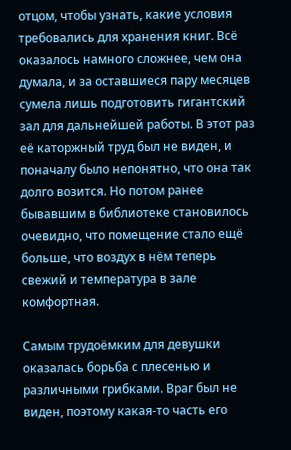отцом, чтобы узнать, какие условия требовались для хранения книг. Всё оказалось намного сложнее, чем она думала, и за оставшиеся пару месяцев сумела лишь подготовить гигантский зал для дальнейшей работы. В этот раз её каторжный труд был не виден, и поначалу было непонятно, что она так долго возится. Но потом ранее бывавшим в библиотеке становилось очевидно, что помещение стало ещё больше, что воздух в нём теперь свежий и температура в зале комфортная.

Самым трудоёмким для девушки оказалась борьба с плесенью и различными грибками. Враг был не виден, поэтому какая-то часть его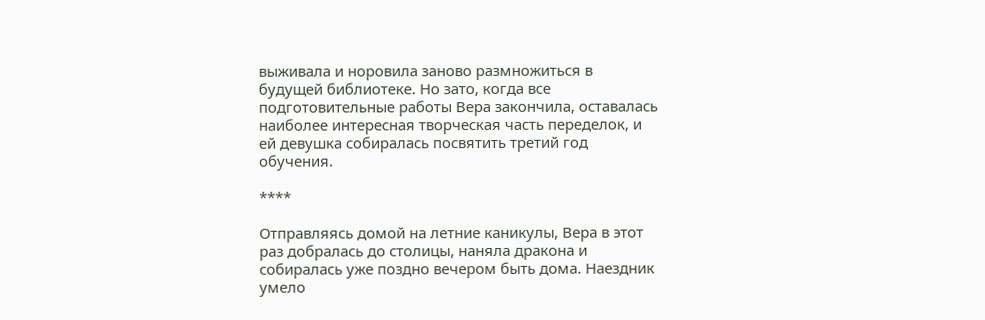выживала и норовила заново размножиться в будущей библиотеке. Но зато, когда все подготовительные работы Вера закончила, оставалась наиболее интересная творческая часть переделок, и ей девушка собиралась посвятить третий год обучения.

****

Отправляясь домой на летние каникулы, Вера в этот раз добралась до столицы, наняла дракона и собиралась уже поздно вечером быть дома. Наездник умело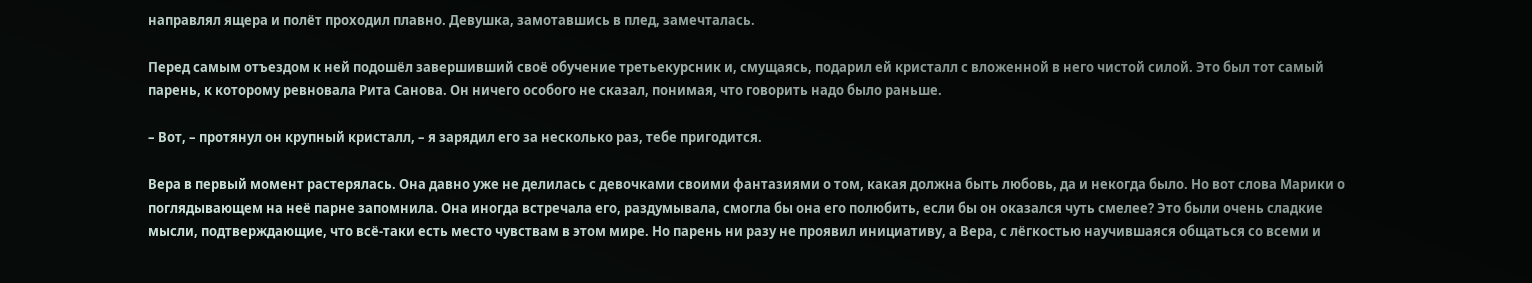направлял ящера и полёт проходил плавно. Девушка, замотавшись в плед, замечталась.

Перед самым отъездом к ней подошёл завершивший своё обучение третьекурсник и, смущаясь, подарил ей кристалл с вложенной в него чистой силой. Это был тот самый парень, к которому ревновала Рита Санова. Он ничего особого не сказал, понимая, что говорить надо было раньше.

– Вот, – протянул он крупный кристалл, – я зарядил его за несколько раз, тебе пригодится.

Вера в первый момент растерялась. Она давно уже не делилась с девочками своими фантазиями о том, какая должна быть любовь, да и некогда было. Но вот слова Марики о поглядывающем на неё парне запомнила. Она иногда встречала его, раздумывала, смогла бы она его полюбить, если бы он оказался чуть смелее? Это были очень сладкие мысли, подтверждающие, что всё-таки есть место чувствам в этом мире. Но парень ни разу не проявил инициативу, а Вера, с лёгкостью научившаяся общаться со всеми и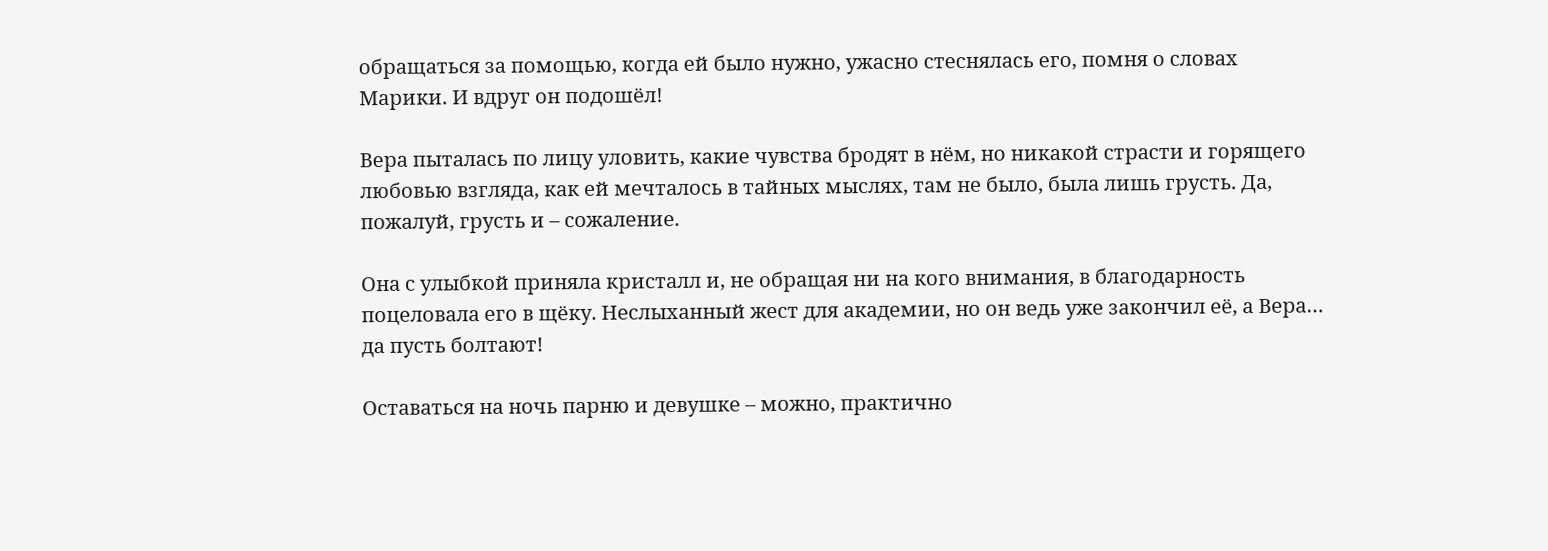обращаться за помощью, когда ей было нужно, ужасно стеснялась его, помня о словах Марики. И вдруг он подошёл!

Вера пыталась по лицу уловить, какие чувства бродят в нём, но никакой страсти и горящего любовью взгляда, как ей мечталось в тайных мыслях, там не было, была лишь грусть. Да, пожалуй, грусть и – сожаление.

Она с улыбкой приняла кристалл и, не обращая ни на кого внимания, в благодарность поцеловала его в щёку. Неслыханный жест для академии, но он ведь уже закончил её, а Вера… да пусть болтают!

Оставаться на ночь парню и девушке – можно, практично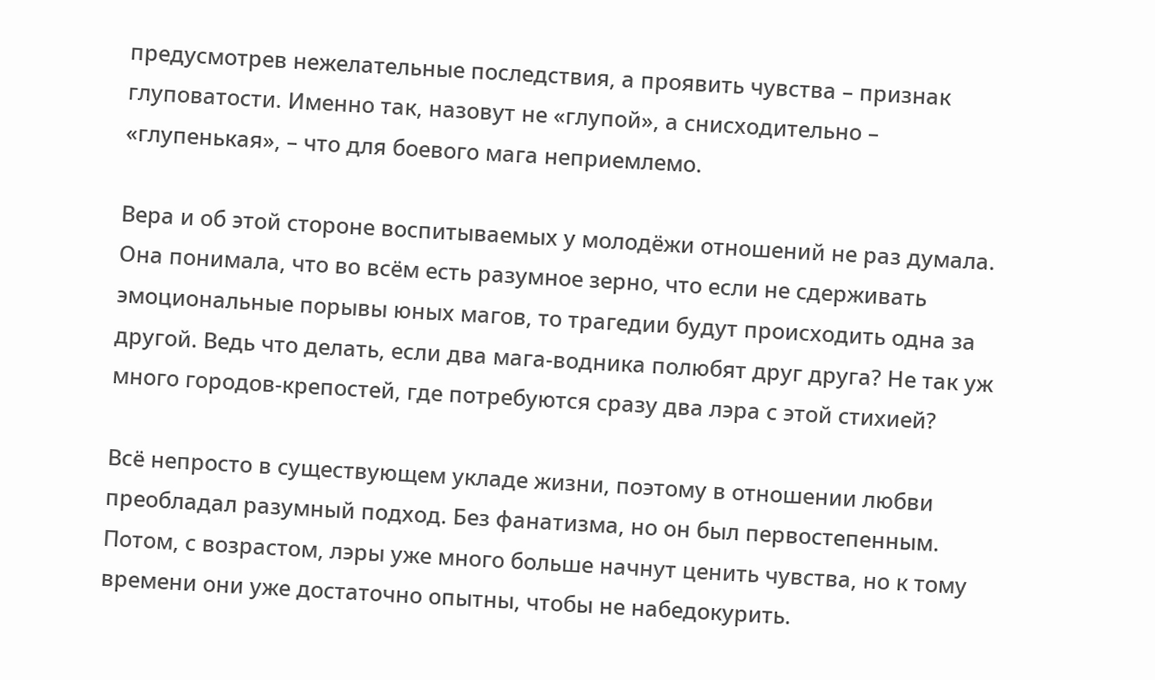предусмотрев нежелательные последствия, а проявить чувства – признак глуповатости. Именно так, назовут не «глупой», а снисходительно – «глупенькая», – что для боевого мага неприемлемо.

Вера и об этой стороне воспитываемых у молодёжи отношений не раз думала. Она понимала, что во всём есть разумное зерно, что если не сдерживать эмоциональные порывы юных магов, то трагедии будут происходить одна за другой. Ведь что делать, если два мага-водника полюбят друг друга? Не так уж много городов-крепостей, где потребуются сразу два лэра с этой стихией?

Всё непросто в существующем укладе жизни, поэтому в отношении любви преобладал разумный подход. Без фанатизма, но он был первостепенным. Потом, с возрастом, лэры уже много больше начнут ценить чувства, но к тому времени они уже достаточно опытны, чтобы не набедокурить.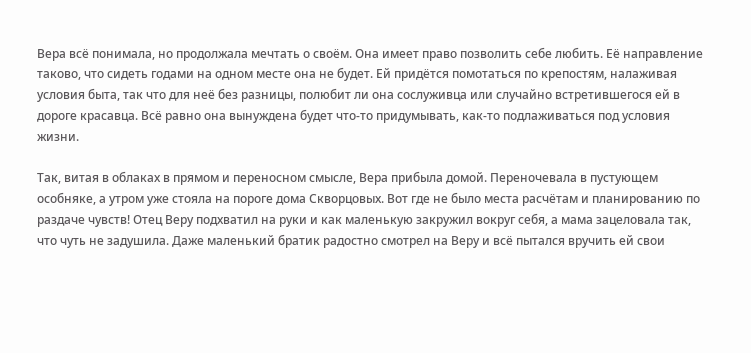Вера всё понимала, но продолжала мечтать о своём. Она имеет право позволить себе любить. Её направление таково, что сидеть годами на одном месте она не будет. Ей придётся помотаться по крепостям, налаживая условия быта, так что для неё без разницы, полюбит ли она сослуживца или случайно встретившегося ей в дороге красавца. Всё равно она вынуждена будет что-то придумывать, как-то подлаживаться под условия жизни.

Так, витая в облаках в прямом и переносном смысле, Вера прибыла домой. Переночевала в пустующем особняке, а утром уже стояла на пороге дома Скворцовых. Вот где не было места расчётам и планированию по раздаче чувств! Отец Веру подхватил на руки и как маленькую закружил вокруг себя, а мама зацеловала так, что чуть не задушила. Даже маленький братик радостно смотрел на Веру и всё пытался вручить ей свои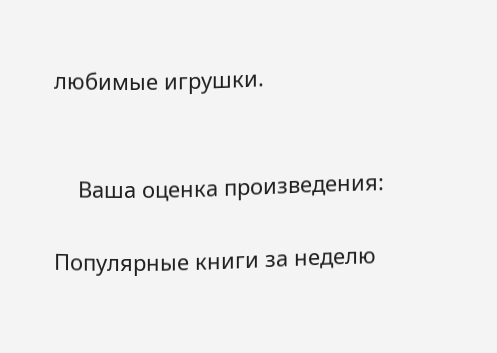любимые игрушки.


    Ваша оценка произведения:

Популярные книги за неделю